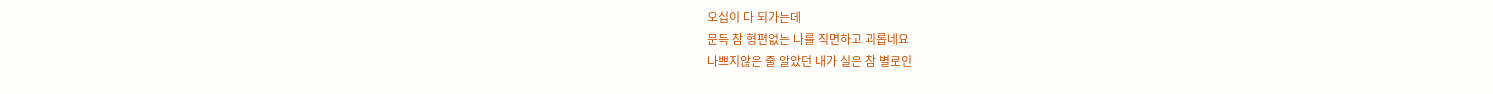오십이 다 되가는데
문득 참 형편없는 나를 직면하고 괴롭네요
나쁘지않은 줄 알았던 내가 실은 참 별로인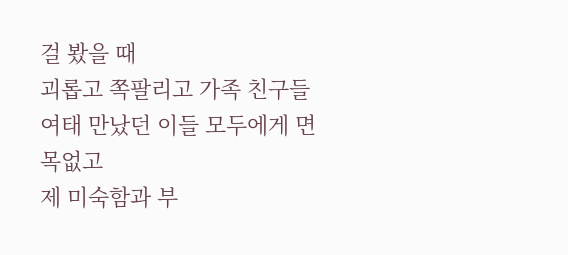걸 봤을 때
괴롭고 쪽팔리고 가족 친구들 여태 만났던 이들 모두에게 면목없고
제 미숙함과 부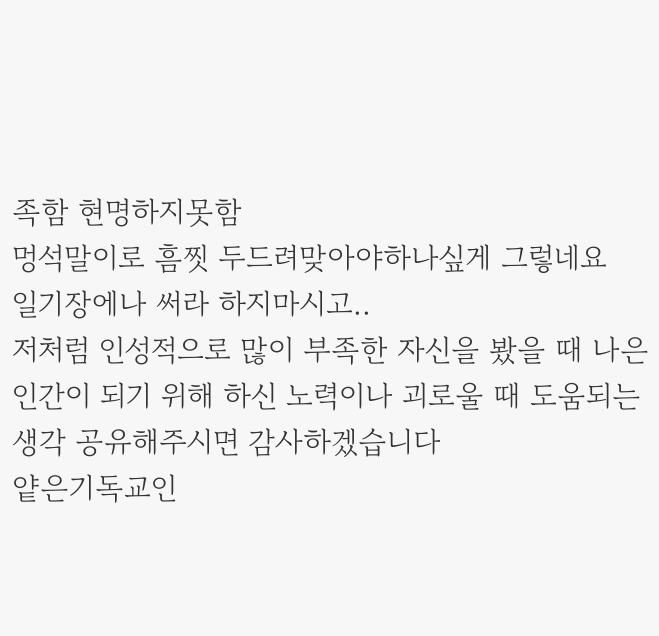족함 현명하지못함
멍석말이로 흠찟 두드려맞아야하나싶게 그렇네요
일기장에나 써라 하지마시고..
저처럼 인성적으로 많이 부족한 자신을 봤을 때 나은 인간이 되기 위해 하신 노력이나 괴로울 때 도움되는 생각 공유해주시면 감사하겠습니다
얕은기독교인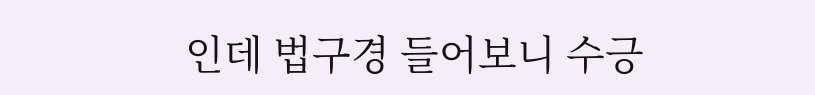인데 법구경 들어보니 수긍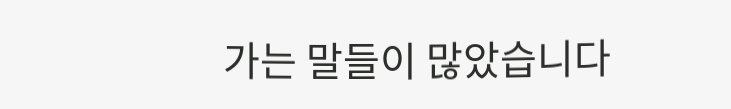가는 말들이 많았습니다